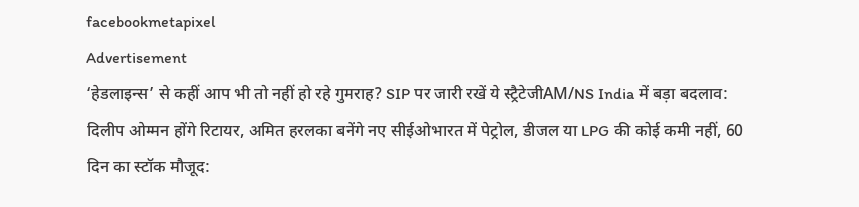facebookmetapixel
Advertisement
‘हेडलाइन्स’ से कहीं आप भी तो नहीं हो रहे गुमराह? SIP पर जारी रखें ये स्ट्रैटेजीAM/NS India में बड़ा बदलाव: दिलीप ओम्मन होंगे रिटायर, अमित हरलका बनेंगे नए सीईओभारत में पेट्रोल, डीजल या LPG की कोई कमी नहीं, 60 दिन का स्टॉक मौजूद: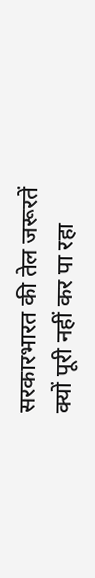सरकारभारत की तेल जरूरतें क्यों पूरी नहीं कर पा रहा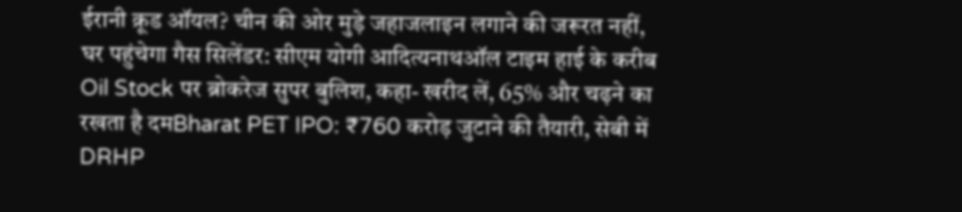ईरानी क्रूड ऑयल? चीन की ओर मुड़े जहाजलाइन लगाने की जरूरत नहीं, घर पहुंचेगा गैस सिलेंडर: सीएम योगी आदित्यनाथऑल टाइम हाई के करीब Oil Stock पर ब्रोकरेज सुपर बुलिश, कहा- खरीद लें, 65% और चढ़ने का रखता है दमBharat PET IPO: ₹760 करोड़ जुटाने की तैयारी, सेबी में DRHP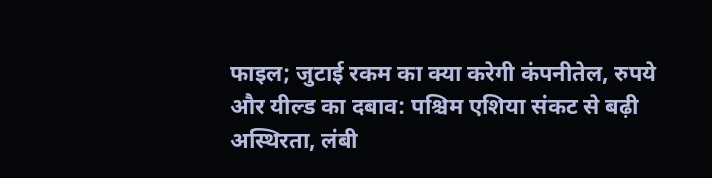फाइल; जुटाई रकम का क्या करेगी कंपनीतेल, रुपये और यील्ड का दबाव: पश्चिम एशिया संकट से बढ़ी अस्थिरता, लंबी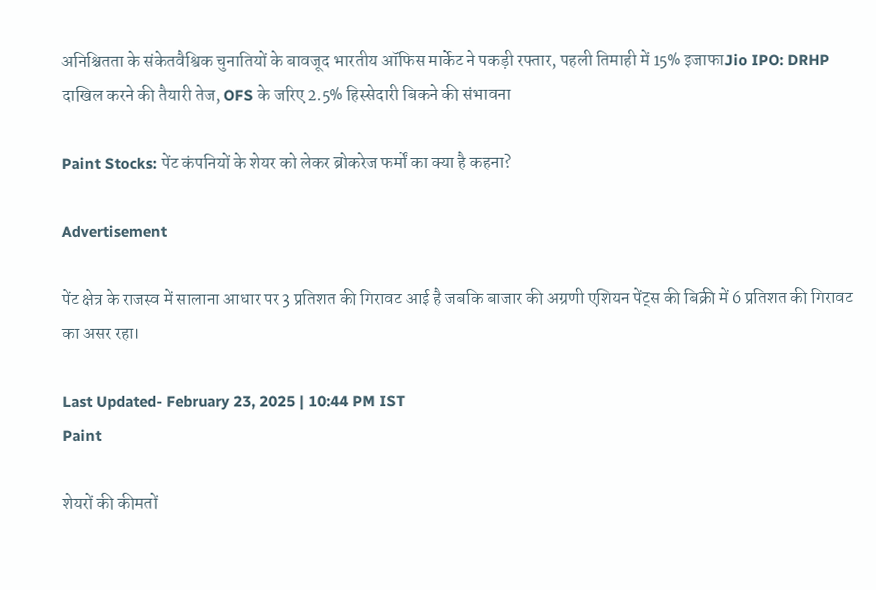अनिश्चितता के संकेतवैश्विक चुनातियों के बावजूद भारतीय ऑफिस मार्केट ने पकड़ी रफ्तार, पहली तिमाही में 15% इजाफाJio IPO: DRHP दाखिल करने की तैयारी तेज, OFS के जरिए 2.5% हिस्सेदारी बिकने की संभावना

Paint Stocks: पेंट कंपनियों के शेयर को लेकर ब्रोकरेज फर्मों का क्या है कहना?

Advertisement

पेंट क्षेत्र के राजस्व में सालाना आधार पर 3 प्रतिशत की गिरावट आई है जबकि बाजार की अग्रणी एशियन पेंट्स की बिक्री में 6 प्रतिशत की गिरावट का असर रहा।

Last Updated- February 23, 2025 | 10:44 PM IST
Paint

शेयरों की कीमतों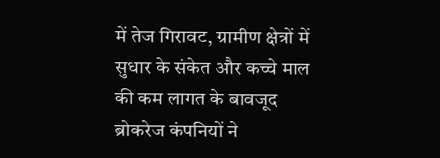में तेज गिरावट, ग्रामीण क्षेत्रों में सुधार के संकेत और कच्चे माल की कम लागत के बावजूद ब्रोकरेज कंपनियों ने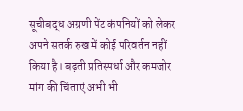सूचीबद्ध अग्रणी पेंट कंपनियों को लेकर अपने सतर्क रुख में कोई परिवर्तन नहीं किया है। बढ़ती प्रतिस्पर्धा और कमजोर मांग की चिंताएं अभी भी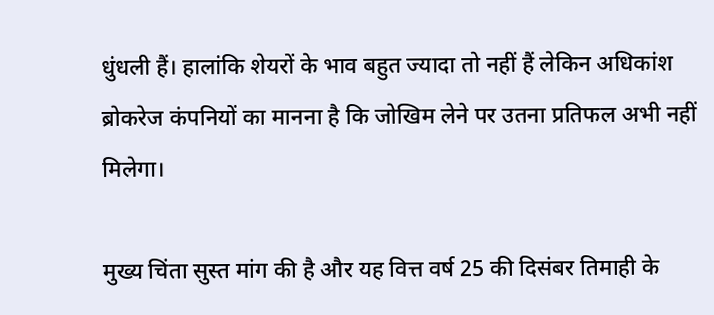धुंधली हैं। हालांकि शेयरों के भाव बहुत ज्यादा तो नहीं हैं लेकिन अधिकांश ब्रोकरेज कंपनियों का मानना है कि जोखिम लेने पर उतना प्रतिफल अभी नहीं मिलेगा।

मुख्य चिंता सुस्त मांग की है और यह वित्त वर्ष 25 की दिसंबर तिमाही के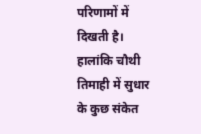परिणामों में दिखती है। हालांकि चौथी तिमाही में सुधार के कुछ संकेत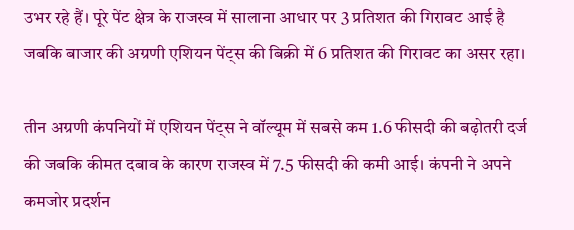उभर रहे हैं। पूरे पेंट क्षेत्र के राजस्व में सालाना आधार पर 3 प्रतिशत की गिरावट आई है जबकि बाजार की अग्रणी एशियन पेंट्स की बिक्री में 6 प्रतिशत की गिरावट का असर रहा।

तीन अग्रणी कंपनियों में एशियन पेंट्स ने वॉल्यूम में सबसे कम 1.6 फीसदी की बढ़ोतरी दर्ज की जबकि कीमत दबाव के कारण राजस्व में 7.5 फीसदी की कमी आई। कंपनी ने अपने कमजोर प्रदर्शन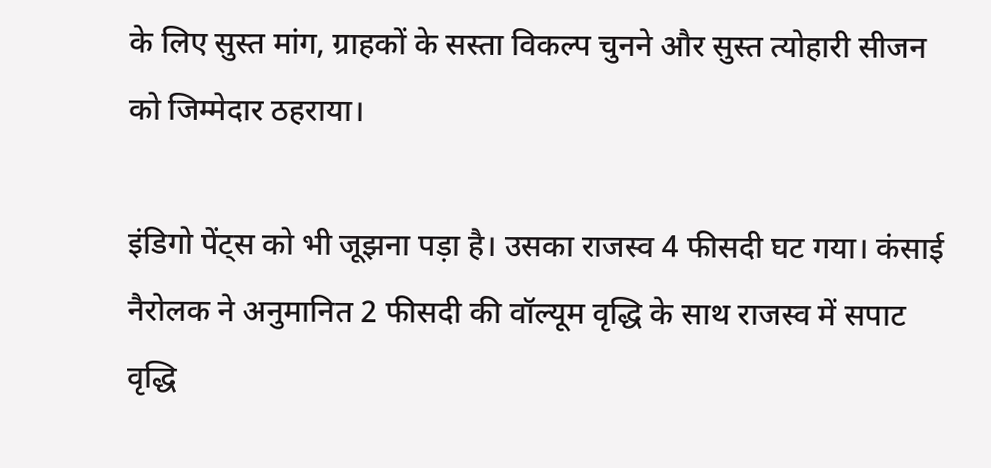के लिए सुस्त मांग, ग्राहकों के सस्ता विकल्प चुनने और सुस्त त्योहारी सीजन को जिम्मेदार ठहराया।

इंडिगो पेंट्स को भी जूझना पड़ा है। उसका राजस्व 4 फीसदी घट गया। कंसाई नैरोलक ने अनुमानित 2 फीसदी की वॉल्यूम वृद्धि के साथ राजस्व में सपाट वृद्धि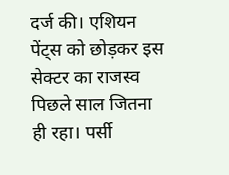दर्ज की। एशियन पेंट्स को छोड़कर इस सेक्टर का राजस्व पिछले साल जितना ही रहा। पर्सी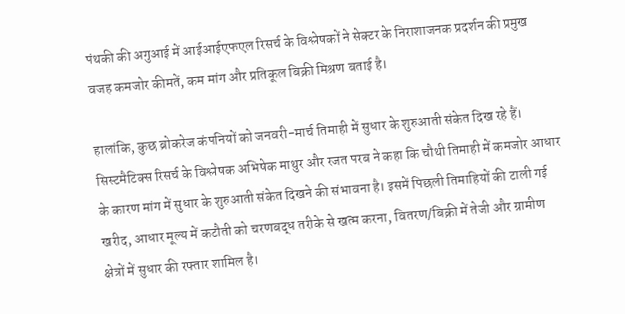पंथकी की अगुआई में आईआईएफएल रिसर्च के विश्लेषकों ने सेक्टर के निराशाजनक प्रदर्शन की प्रमुख वजह कमजोर कीमतें, कम मांग और प्रतिकूल बिक्री मिश्रण बताई है।

हालांकि, कुछ ब्रोकरेज कंपनियों को जनवरी-मार्च तिमाही में सुधार के शुरुआती संकेत दिख रहे हैं। सिस्टमैटिक्स रिसर्च के विश्लेषक अभिषेक माथुर और रजत परब ने कहा कि चौथी तिमाही में कमजोर आधार के कारण मांग में सुधार के शुरुआती संकेत दिखने की संभावना है। इसमें पिछली तिमाहियों की टाली गई खरीद, आधार मूल्य में कटौती को चरणबद्ध तरीके से खत्म करना, वितरण/बिक्री में तेजी और ग्रामीण क्षेत्रों में सुधार की रफ्तार शामिल है।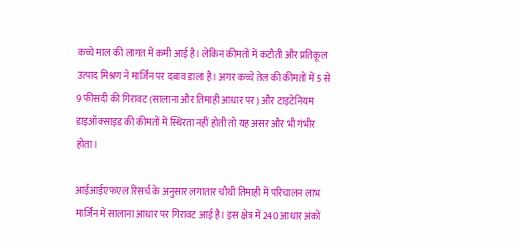कच्चे माल की लागत में कमी आई है। लेकिन कीमतों में कटौती और प्रतिकूल उत्पाद मिश्रण ने मार्जिन पर दबाव डाला है। अगर कच्चे तेल की कीमतों में 5 से 9 फीसदी की गिरावट (सालाना और तिमाही आधार पर) और टाइटेनियम डाइऑक्साइड की कीमतों में स्थिरता नहीं होती तो यह असर और भी गंभीर होता।

आईआईएफएल रिसर्च के अनुसार लगातार चौथी तिमाही में परिचालन लाभ मार्जिन में सालाना आधार पर गिरावट आई है। इस क्षेत्र में 240 आधार अंकों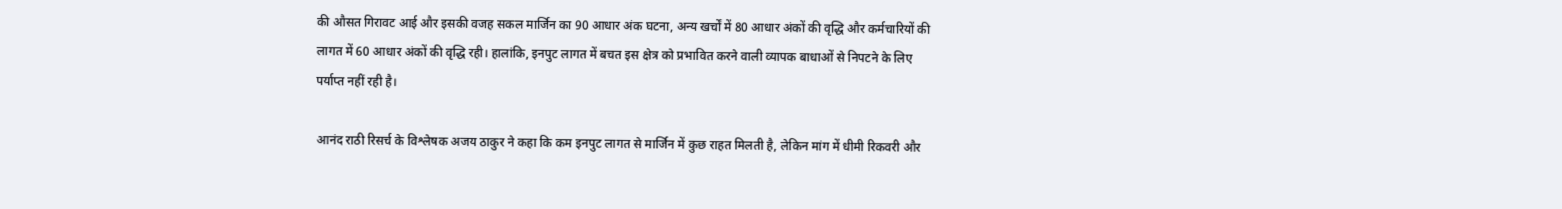की औसत गिरावट आई और इसकी वजह सकल मार्जिन का 90 आधार अंक घटना, अन्य खर्चों में 80 आधार अंकों की वृद्धि और कर्मचारियों की लागत में 60 आधार अंकों की वृद्धि रही। हालांकि, इनपुट लागत में बचत इस क्षेत्र को प्रभावित करने वाली व्यापक बाधाओं से निपटने के लिए पर्याप्त नहीं रही है।

आनंद राठी रिसर्च के विश्लेषक अजय ठाकुर ने कहा कि कम इनपुट लागत से मार्जिन में कुछ राहत मिलती है, लेकिन मांग में धीमी रिकवरी और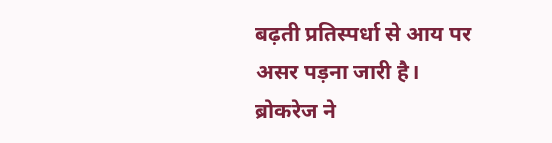बढ़ती प्रतिस्पर्धा से आय पर असर पड़ना जारी है। ब्रोकरेज ने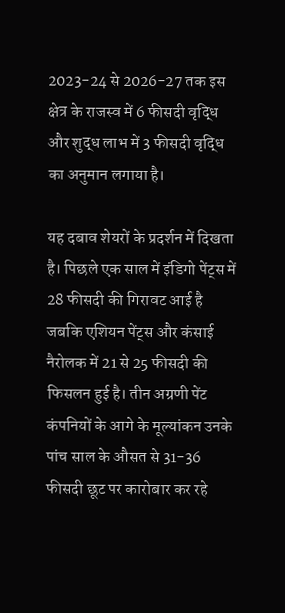2023-24 से 2026-27 तक इस क्षेत्र के राजस्व में 6 फीसदी वृद्धि और शुद्ध लाभ में 3 फीसदी वृद्धि का अनुमान लगाया है।

यह दबाव शेयरों के प्रदर्शन में दिखता है। पिछले एक साल में इंडिगो पेंट्स में 28 फीसदी की गिरावट आई है जबकि एशियन पेंट्स और कंसाई नैरोलक में 21 से 25 फीसदी की फिसलन हुई है। तीन अग्रणी पेंट कंपनियों के आगे के मूल्यांकन उनके पांच साल के औसत से 31-36 फीसदी छूट पर कारोबार कर रहे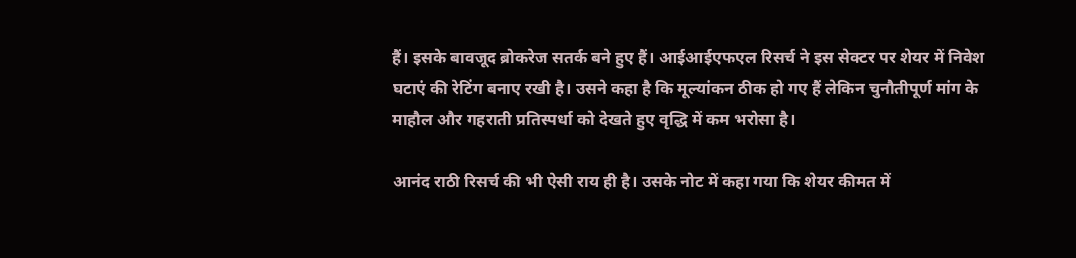हैं। इसके बावजूद ब्रोकरेज सतर्क बने हुए हैं। आईआईएफएल रिसर्च ने इस सेक्टर पर शेयर में निवेश घटाएं की रेटिंग बनाए रखी है। उसने कहा है कि मूल्यांकन ठीक हो गए हैं लेकिन चुनौतीपूर्ण मांग के माहौल और गहराती प्रतिस्पर्धा को देखते हुए वृद्धि में कम भरोसा है।

आनंद राठी रिसर्च की भी ऐसी राय ही है। उसके नोट में कहा गया कि शेयर कीमत में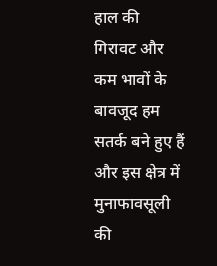हाल की गिरावट और कम भावों के बावजूद हम सतर्क बने हुए हैं और इस क्षेत्र में मुनाफावसूली की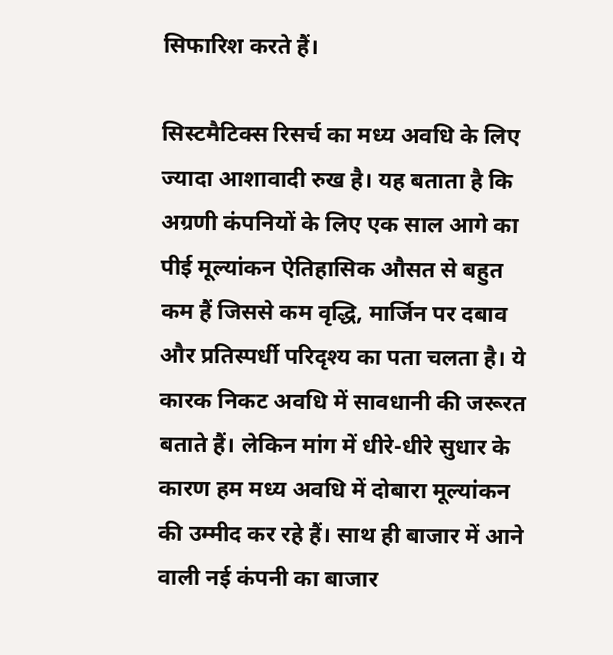सिफारिश करते हैं।

सिस्टमैटिक्स रिसर्च का मध्य अवधि के लिए ज्यादा आशावादी रुख है। यह बताता है कि अग्रणी कंपनियों के लिए एक साल आगे का पीई मूल्यांकन ऐतिहासिक औसत से बहुत कम हैं जिससे कम वृद्धि, मार्जिन पर दबाव और प्रतिस्पर्धी परिदृश्य का पता चलता है। ये कारक निकट अवधि में सावधानी की जरूरत बताते हैं। लेकिन मांग में धीरे-धीरे सुधार के कारण हम मध्य अवधि में दोबारा मूल्यांकन की उम्मीद कर रहे हैं। साथ ही बाजार में आने वाली नई कंपनी का बाजार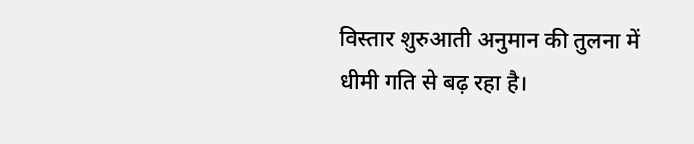विस्तार शुरुआती अनुमान की तुलना में धीमी गति से बढ़ रहा है।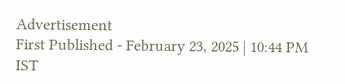Advertisement
First Published - February 23, 2025 | 10:44 PM IST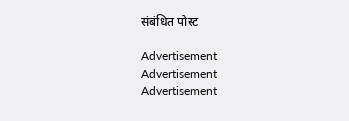संबंधित पोस्ट

Advertisement
Advertisement
Advertisement